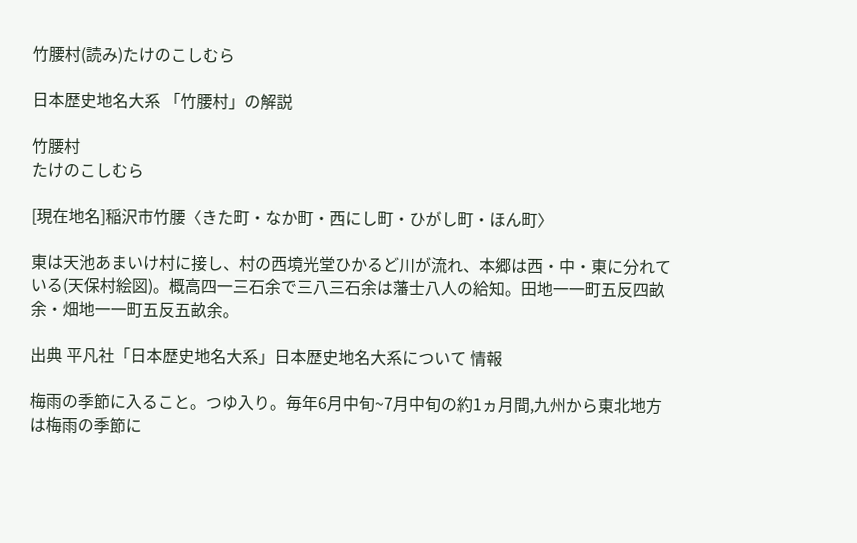竹腰村(読み)たけのこしむら

日本歴史地名大系 「竹腰村」の解説

竹腰村
たけのこしむら

[現在地名]稲沢市竹腰〈きた町・なか町・西にし町・ひがし町・ほん町〉

東は天池あまいけ村に接し、村の西境光堂ひかるど川が流れ、本郷は西・中・東に分れている(天保村絵図)。概高四一三石余で三八三石余は藩士八人の給知。田地一一町五反四畝余・畑地一一町五反五畝余。

出典 平凡社「日本歴史地名大系」日本歴史地名大系について 情報

梅雨の季節に入ること。つゆ入り。毎年6月中旬~7月中旬の約1ヵ月間,九州から東北地方は梅雨の季節に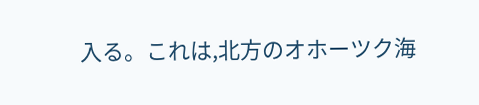入る。これは,北方のオホーツク海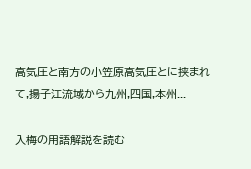高気圧と南方の小笠原高気圧とに挟まれて,揚子江流域から九州,四国,本州...

入梅の用語解説を読む